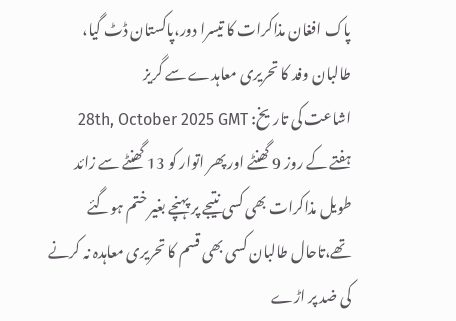پاک افغان مذاکرات کا تیسرا دور،پاکستان ڈٹ گیا، طالبان وفد کا تحریری معاہدے سے گریز
اشاعت کی تاریخ: 28th, October 2025 GMT
ہفتے کے روز 9 گھنٹے اور پھر اتوار کو 13 گھنٹے سے زائد طویل مذاکرات بھی کسی نتیجے پر پہنچے بغیر ختم ہوگئے تھے،تاحال طالبان کسی بھی قسم کا تحریری معاہدہ نہ کرنے کی ضد پر اڑے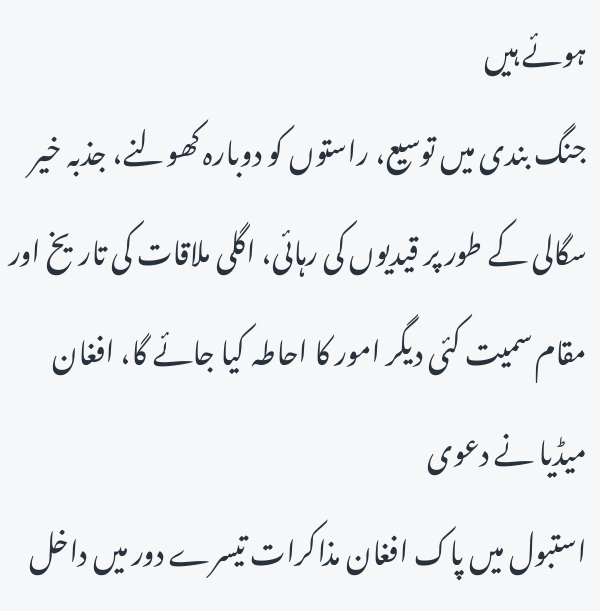ہوئے ہیں
جنگ بندی میں توسیع، راستوں کو دوبارہ کھولنے، جذبہ خیر سگالی کے طور پر قیدیوں کی رہائی، اگلی ملاقات کی تاریخ اور مقام سمیت کئی دیگر امور کا احاطہ کیا جائے گا، افغان میڈیا نے دعوی
استبول میں پاک افغان مذاکرات تیسرے دور میں داخل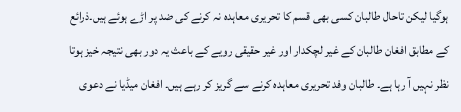ہوگیا لیکن تاحال طالبان کسی بھی قسم کا تحریری معاہدہ نہ کرنے کی ضد پر اڑے ہوئے ہیں۔ذرائع کے مطابق افغان طالبان کے غیر لچکدار اور غیر حقیقی رویے کے باعث یہ دور بھی نتیجہ خیز ہوتا نظر نہیں آ رہا ہے۔ طالبان وفد تحریری معاہدہ کرنے سے گریز کر رہے ہیں۔ افغان میڈیا نے دعوی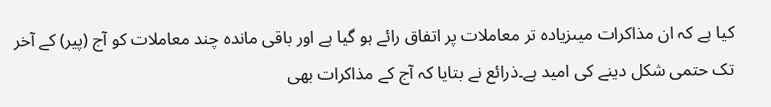کیا ہے کہ ان مذاکرات میںزیادہ تر معاملات پر اتفاق رائے ہو گیا ہے اور باقی ماندہ چند معاملات کو آج (پیر) کے آخر تک حتمی شکل دینے کی امید ہے۔ذرائع نے بتایا کہ آج کے مذاکرات بھی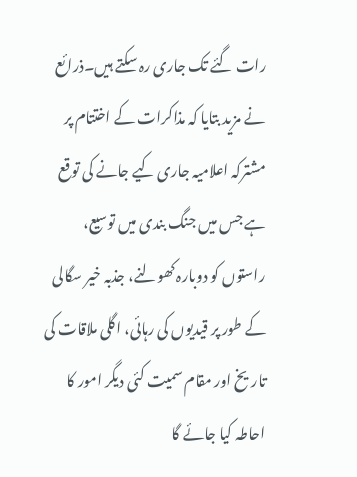رات گئے تک جاری رہ سکتے ہیں۔ذرائع نے مزید بتایا کہ مذاکرات کے اختتام پر مشترکہ اعلامیہ جاری کیے جانے کی توقع ہے جس میں جنگ بندی میں توسیع، راستوں کو دوبارہ کھولنے، جذبہ خیر سگالی کے طور پر قیدیوں کی رہائی، اگلی ملاقات کی تاریخ اور مقام سمیت کئی دیگر امور کا احاطہ کیا جائے گا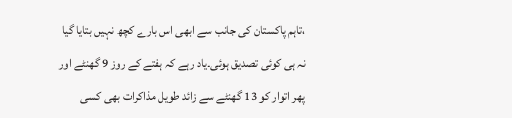،تاہم پاکستان کی جانب سے ابھی اس بارے کچھ نہیں بتایا گیا نہ ہی کوئی تصدیق ہوئی۔یاد رہے کہ ہفتے کے روز 9 گھنٹے اور پھر اتوار کو 13 گھنٹے سے زائد طویل مذاکرات بھی کسی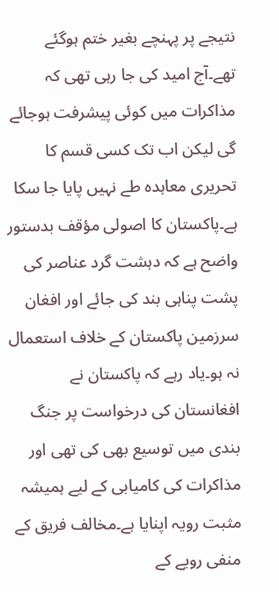نتیجے پر پہنچے بغیر ختم ہوگئے تھے۔آج امید کی جا رہی تھی کہ مذاکرات میں کوئی پیشرفت ہوجائے گی لیکن اب تک کسی قسم کا تحریری معاہدہ طے نہیں پایا جا سکا ہے۔پاکستان کا اصولی مؤقف بدستور واضح ہے کہ دہشت گرد عناصر کی پشت پناہی بند کی جائے اور افغان سرزمین پاکستان کے خلاف استعمال نہ ہو۔یاد رہے کہ پاکستان نے افغانستان کی درخواست پر جنگ بندی میں توسیع بھی کی تھی اور مذاکرات کی کامیابی کے لیے ہمیشہ مثبت رویہ اپنایا ہے۔مخالف فریق کے منفی رویے کے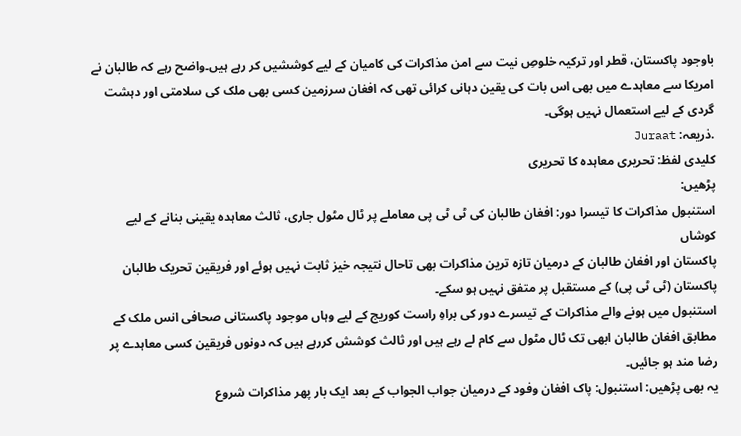باوجود پاکستان، قطر اور ترکیہ خلوصِ نیت سے امن مذاکرات کی کامیان کے لیے کوششیں کر رہے ہیں۔واضح رہے کہ طالبان نے امریکا سے معاہدے میں بھی اس بات کی یقین دہانی کرائی تھی کہ افغان سرزمین کسی بھی ملک کی سلامتی اور دہشت گردی کے لیے استعمال نہیں ہوگی۔
.ذریعہ: Juraat
کلیدی لفظ: تحریری معاہدہ کا تحریری
پڑھیں:
استنبول مذاکرات کا تیسرا دور: افغان طالبان کی ٹی ٹی پی معاملے پر ٹال مٹول جاری، ثالث معاہدہ یقینی بنانے کے لیے کوشاں
پاکستان اور افغان طالبان کے درمیان تازہ ترین مذاکرات بھی تاحال نتیجہ خیز ثابت نہیں ہوئے اور فریقین تحریک طالبان پاکستان (ٹی ٹی پی) کے مستقبل پر متفق نہیں ہو سکے۔
استنبول میں ہونے والے مذاکرات کے تیسرے دور کی براہِ راست کوریج کے لیے وہاں موجود پاکستانی صحافی انس ملک کے مطابق افغان طالبان ابھی تک ٹال مٹول سے کام لے رہے ہیں اور ثالث کوشش کررہے ہیں کہ دونوں فریقین کسی معاہدے پر رضا مند ہو جائیں۔
یہ بھی پڑھیں: استنبول: پاک افغان وفود کے درمیان جواب الجواب کے بعد ایک بار پھر مذاکرات شروع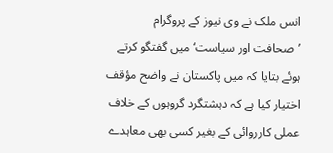انس ملک نے وی نیوز کے پروگرام ’صحافت اور سیاست‘ میں گفتگو کرتے ہوئے بتایا کہ میں پاکستان نے واضح مؤقف اختیار کیا ہے کہ دہشتگرد گروہوں کے خلاف عملی کارروائی کے بغیر کسی بھی معاہدے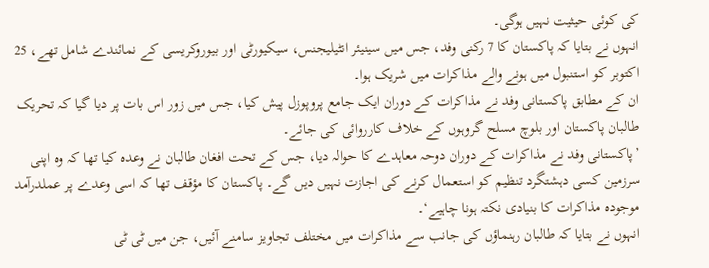کی کوئی حیثیت نہیں ہوگی۔
انہوں نے بتایا کہ پاکستان کا 7 رکنی وفد، جس میں سینیئر انٹیلیجنس، سیکیورٹی اور بیوروکریسی کے نمائندے شامل تھے، 25 اکتوبر کو استنبول میں ہونے والے مذاکرات میں شریک ہوا۔
ان کے مطابق پاکستانی وفد نے مذاکرات کے دوران ایک جامع پروپوزل پیش کیا، جس میں زور اس بات پر دیا گیا کہ تحریک طالبان پاکستان اور بلوچ مسلح گروہوں کے خلاف کارروائی کی جائے۔
’پاکستانی وفد نے مذاکرات کے دوران دوحہ معاہدے کا حوالہ دیا، جس کے تحت افغان طالبان نے وعدہ کیا تھا کہ وہ اپنی سرزمین کسی دہشتگرد تنظیم کو استعمال کرنے کی اجازت نہیں دیں گے۔ پاکستان کا مؤقف تھا کہ اسی وعدے پر عملدرآمد موجودہ مذاکرات کا بنیادی نکتہ ہونا چاہیے‘۔
انہوں نے بتایا کہ طالبان رہنماؤں کی جانب سے مذاکرات میں مختلف تجاویز سامنے آئیں، جن میں ٹی ٹی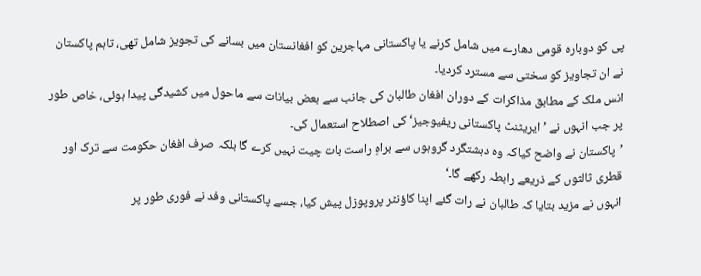پی کو دوبارہ قومی دھارے میں شامل کرنے یا پاکستانی مہاجرین کو افغانستان میں بسانے کی تجویز شامل تھی، تاہم پاکستان نے ان تجاویز کو سختی سے مسترد کردیا۔
انس ملک کے مطابق مذاکرات کے دوران افغان طالبان کی جانب سے بعض بیانات سے ماحول میں کشیدگی پیدا ہوئی، خاص طور پر جب انہوں نے ’ایریٹنٹ پاکستانی ریفیوجیز‘ کی اصطلاح استعمال کی۔
’پاکستان نے واضح کیاکہ وہ دہشتگرد گروہوں سے براہِ راست بات چیت نہیں کرے گا بلکہ صرف افغان حکومت سے ترک اور قطری ثالثوں کے ذریعے رابطہ رکھے گا۔‘
انہوں نے مزید بتایا کہ طالبان نے رات گئے اپنا کاؤنٹر پروپوزل پیش کیا، جسے پاکستانی وفد نے فوری طور پر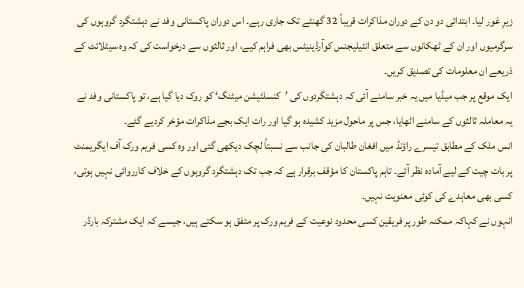زیرِ غور لیا۔ ابتدائی دو دن کے دوران مذاکرات قریباً 32 گھنٹے تک جاری رہے۔ اس دوران پاکستانی وفد نے دہشتگرد گروہوں کی سرگرمیوں اور ان کے ٹھکانوں سے متعلق انٹیلیجنس کوآرڈینیٹس بھی فراہم کیے، اور ثالثوں سے درخواست کی کہ وہ سیٹلائٹ کے ذریعے ان معلومات کی تصدیق کریں۔
ایک موقع پر جب میڈیا میں یہ خبر سامنے آئی کہ دہشتگردوں کی ’کنسلٹیشن میٹنگ‘ کو روک دیا گیا ہے، تو پاکستانی وفد نے یہ معاملہ ثالثوں کے سامنے اٹھایا، جس پر ماحول مزید کشیدہ ہو گیا اور رات ایک بجے مذاکرات مؤخر کردیے گئے۔
انس ملک کے مطابق تیسرے راؤنڈ میں افغان طالبان کی جانب سے نسبتاً لچک دیکھی گئی اور وہ کسی فریم ورک آف ایگریمنٹ پر بات چیت کے لیے آمادہ نظر آئے۔ تاہم پاکستان کا مؤقف برقرار ہے کہ جب تک دہشتگرد گروہوں کے خلاف کارروائی نہیں ہوتی، کسی بھی معاہدے کی کوئی معنویت نہیں۔
انہوں نے کہاکہ ممکنہ طور پر فریقین کسی محدود نوعیت کے فریم ورک پر متفق ہو سکتے ہیں، جیسے کہ ایک مشترکہ بارڈر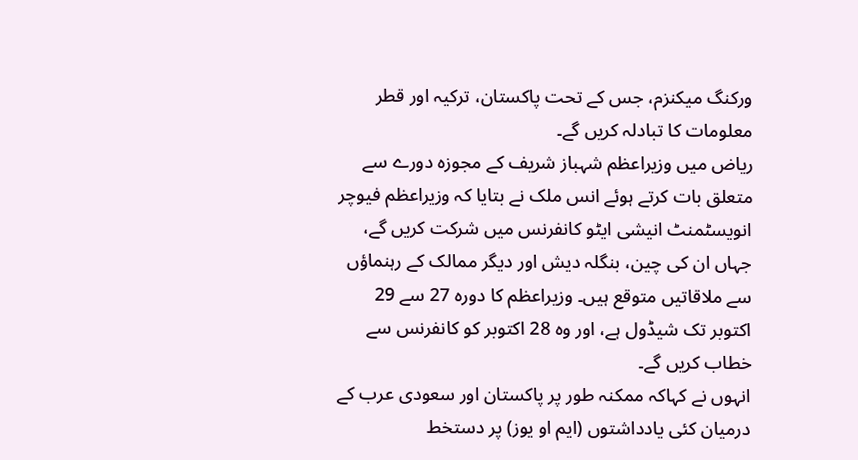ورکنگ میکنزم، جس کے تحت پاکستان، ترکیہ اور قطر معلومات کا تبادلہ کریں گے۔
ریاض میں وزیراعظم شہباز شریف کے مجوزہ دورے سے متعلق بات کرتے ہوئے انس ملک نے بتایا کہ وزیراعظم فیوچر انویسٹمنٹ انیشی ایٹو کانفرنس میں شرکت کریں گے، جہاں ان کی چین، بنگلہ دیش اور دیگر ممالک کے رہنماؤں سے ملاقاتیں متوقع ہیں۔ وزیراعظم کا دورہ 27 سے 29 اکتوبر تک شیڈول ہے، اور وہ 28 اکتوبر کو کانفرنس سے خطاب کریں گے۔
انہوں نے کہاکہ ممکنہ طور پر پاکستان اور سعودی عرب کے درمیان کئی یادداشتوں (ایم او یوز) پر دستخط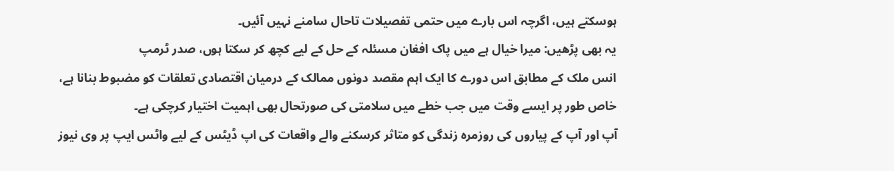ہوسکتے ہیں، اگرچہ اس بارے میں حتمی تفصیلات تاحال سامنے نہیں آئیں۔
یہ بھی پڑھیں: میرا خیال ہے میں پاک افغان مسئلہ کے حل کے لیے کچھ کر سکتا ہوں، صدر ٹرمپ
انس ملک کے مطابق اس دورے کا ایک اہم مقصد دونوں ممالک کے درمیان اقتصادی تعلقات کو مضبوط بنانا ہے، خاص طور پر ایسے وقت میں جب خطے میں سلامتی کی صورتحال بھی اہمیت اختیار کرچکی ہے۔
آپ اور آپ کے پیاروں کی روزمرہ زندگی کو متاثر کرسکنے والے واقعات کی اپ ڈیٹس کے لیے واٹس ایپ پر وی نیوز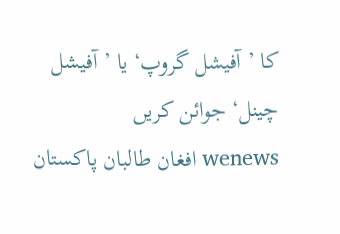کا ’آفیشل گروپ‘ یا ’آفیشل چینل‘ جوائن کریں
wenews افغان طالبان پاکستان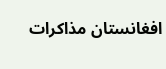افغانستان مذاکرات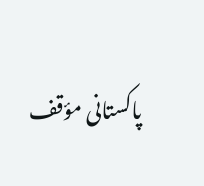پاکستانی مؤقف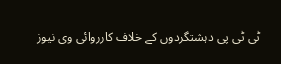ٹی ٹی پی دہشتگردوں کے خلاف کارروائی وی نیوز